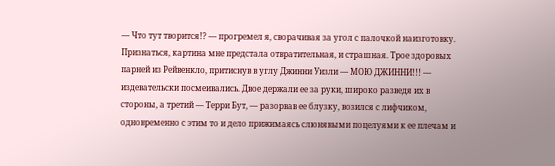— Что тут творится!? — прогремел я, сворачивая за угол с палочкой наизготовку. Признаться, картина мне предстала отвратительная, и страшная. Трое здоровых парней из Рейвенкло, притиснув в углу Джинни Уизли — МОЮ ДЖИННИ!!! — издевательски посмеивались. Двое держали ее за руки, широко разведя их в стороны, а третий — Терри Бут, — разорвав ее блузку, возился с лифчиком, одновременно с этим то и дело прижимаясь слюнявыми поцелуями к ее плечам и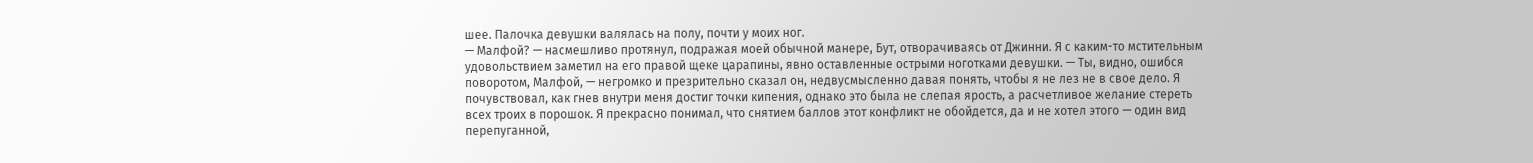шее. Палочка девушки валялась на полу, почти у моих ног.
— Малфой? — насмешливо протянул, подражая моей обычной манере, Бут, отворачиваясь от Джинни. Я с каким-то мстительным удовольствием заметил на его правой щеке царапины, явно оставленные острыми ноготками девушки. — Ты, видно, ошибся поворотом, Малфой, — негромко и презрительно сказал он, недвусмысленно давая понять, чтобы я не лез не в свое дело. Я почувствовал, как гнев внутри меня достиг точки кипения, однако это была не слепая ярость, а расчетливое желание стереть всех троих в порошок. Я прекрасно понимал, что снятием баллов этот конфликт не обойдется, да и не хотел этого — один вид перепуганной,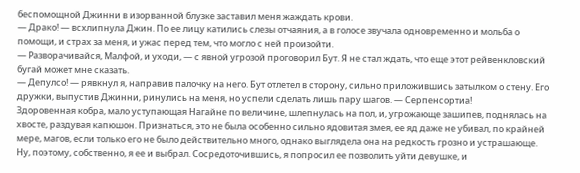беспомощной Джинни в изорванной блузке заставил меня жаждать крови.
— Драко! — всхлипнула Джин. По ее лицу катились слезы отчаяния, а в голосе звучала одновременно и мольба о помощи, и страх за меня, и ужас перед тем, что могло с ней произойти.
— Разворачивайся, Малфой, и уходи, — с явной угрозой проговорил Бут. Я не стал ждать, что еще этот рейвенкловский бугай может мне сказать.
— Депулсо! — рявкнул я, направив палочку на него. Бут отлетел в сторону, сильно приложившись затылком о стену. Его дружки, выпустив Джинни, ринулись на меня, но успели сделать лишь пару шагов. — Серпенсортиа!
Здоровенная кобра, мало уступающая Нагайне по величине, шлепнулась на пол, и, угрожающе зашипев, поднялась на хвосте, раздувая капюшон. Признаться, это не была особенно сильно ядовитая змея, ее яд даже не убивал, по крайней мере, магов, если только его не было действительно много, однако выглядела она на редкость грозно и устрашающе. Ну, поэтому, собственно, я ее и выбрал. Сосредоточившись, я попросил ее позволить уйти девушке, и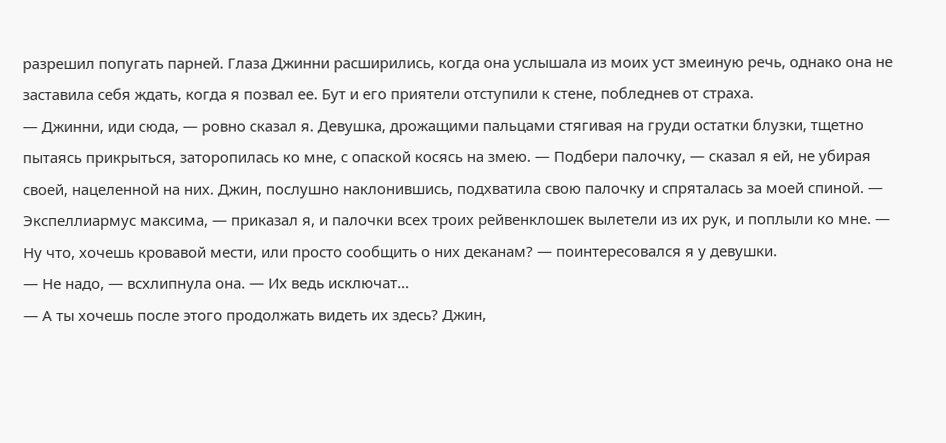разрешил попугать парней. Глаза Джинни расширились, когда она услышала из моих уст змеиную речь, однако она не заставила себя ждать, когда я позвал ее. Бут и его приятели отступили к стене, побледнев от страха.
— Джинни, иди сюда, — ровно сказал я. Девушка, дрожащими пальцами стягивая на груди остатки блузки, тщетно пытаясь прикрыться, заторопилась ко мне, с опаской косясь на змею. — Подбери палочку, — сказал я ей, не убирая своей, нацеленной на них. Джин, послушно наклонившись, подхватила свою палочку и спряталась за моей спиной. — Экспеллиармус максима, — приказал я, и палочки всех троих рейвенклошек вылетели из их рук, и поплыли ко мне. — Ну что, хочешь кровавой мести, или просто сообщить о них деканам? — поинтересовался я у девушки.
— Не надо, — всхлипнула она. — Их ведь исключат…
— А ты хочешь после этого продолжать видеть их здесь? Джин,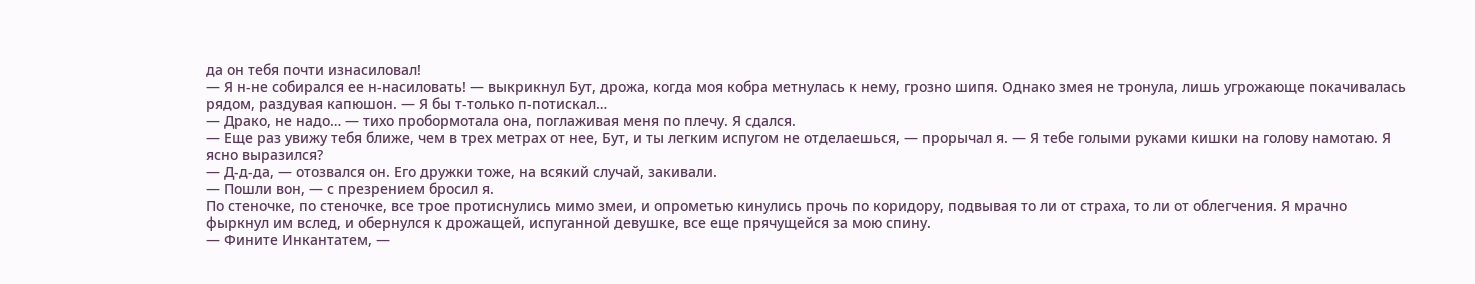да он тебя почти изнасиловал!
— Я н-не собирался ее н-насиловать! — выкрикнул Бут, дрожа, когда моя кобра метнулась к нему, грозно шипя. Однако змея не тронула, лишь угрожающе покачивалась рядом, раздувая капюшон. — Я бы т-только п-потискал…
— Драко, не надо… — тихо пробормотала она, поглаживая меня по плечу. Я сдался.
— Еще раз увижу тебя ближе, чем в трех метрах от нее, Бут, и ты легким испугом не отделаешься, — прорычал я. — Я тебе голыми руками кишки на голову намотаю. Я ясно выразился?
— Д-д-да, — отозвался он. Его дружки тоже, на всякий случай, закивали.
— Пошли вон, — с презрением бросил я.
По стеночке, по стеночке, все трое протиснулись мимо змеи, и опрометью кинулись прочь по коридору, подвывая то ли от страха, то ли от облегчения. Я мрачно фыркнул им вслед, и обернулся к дрожащей, испуганной девушке, все еще прячущейся за мою спину.
— Фините Инкантатем, —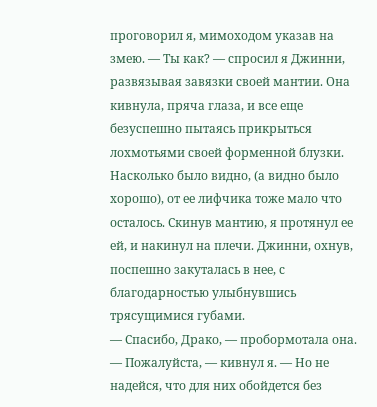проговорил я, мимоходом указав на змею. — Ты как? — спросил я Джинни, развязывая завязки своей мантии. Она кивнула, пряча глаза, и все еще безуспешно пытаясь прикрыться лохмотьями своей форменной блузки. Насколько было видно, (а видно было хорошо), от ее лифчика тоже мало что осталось. Скинув мантию, я протянул ее ей, и накинул на плечи. Джинни, охнув, поспешно закуталась в нее, с благодарностью улыбнувшись трясущимися губами.
— Спасибо, Драко, — пробормотала она.
— Пожалуйста, — кивнул я. — Но не надейся, что для них обойдется без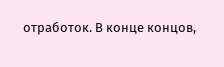отработок. В конце концов,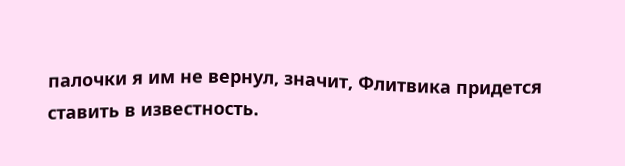палочки я им не вернул, значит, Флитвика придется ставить в известность.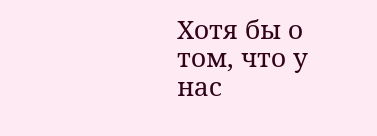Хотя бы о том, что у нас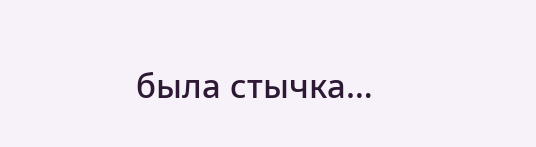была стычка…